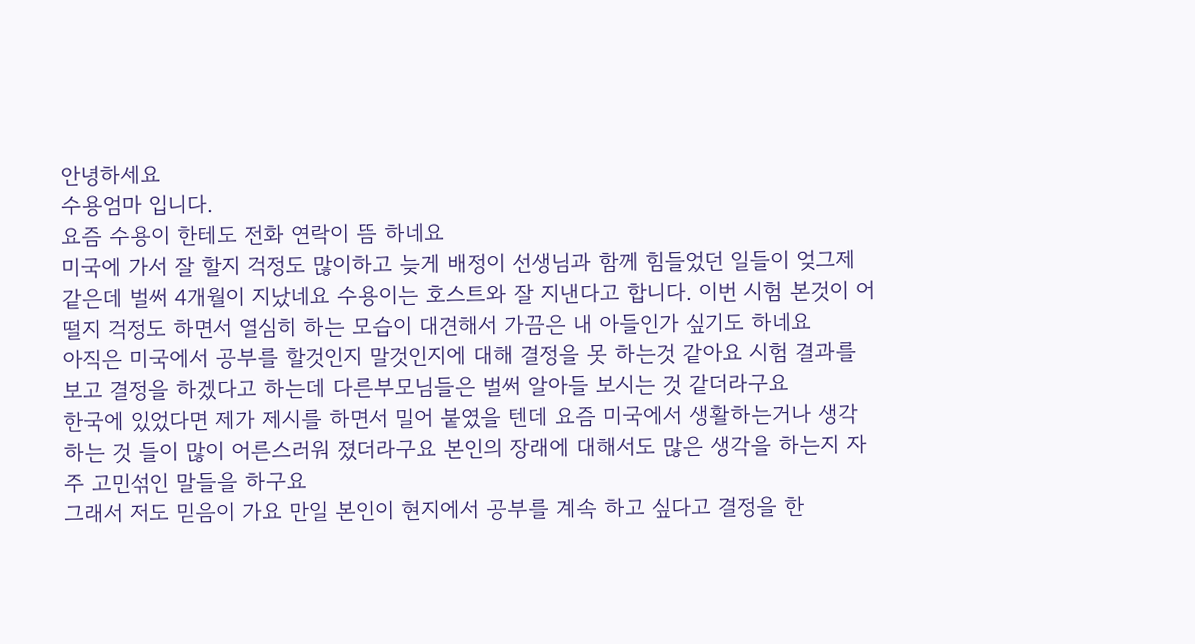안녕하세요
수용엄마 입니다.
요즘 수용이 한테도 전화 연락이 뜸 하네요
미국에 가서 잘 할지 걱정도 많이하고 늦게 배정이 선생님과 함께 힘들었던 일들이 엊그제 같은데 벌써 4개월이 지났네요 수용이는 호스트와 잘 지낸다고 합니다. 이번 시험 본것이 어떨지 걱정도 하면서 열심히 하는 모습이 대견해서 가끔은 내 아들인가 싶기도 하네요
아직은 미국에서 공부를 할것인지 말것인지에 대해 결정을 못 하는것 같아요 시험 결과를 보고 결정을 하겠다고 하는데 다른부모님들은 벌써 알아들 보시는 것 같더라구요
한국에 있었다면 제가 제시를 하면서 밀어 붙였을 텐데 요즘 미국에서 생활하는거나 생각하는 것 들이 많이 어른스러워 졌더라구요 본인의 장래에 대해서도 많은 생각을 하는지 자주 고민섞인 말들을 하구요
그래서 저도 믿음이 가요 만일 본인이 현지에서 공부를 계속 하고 싶다고 결정을 한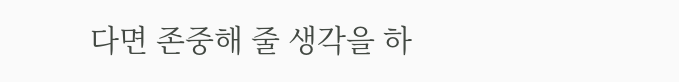다면 존중해 줄 생각을 하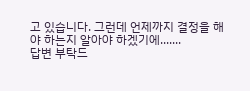고 있습니다. 그런데 언제까지 결정을 해야 하는지 알아야 하겠기에.......
답변 부탁드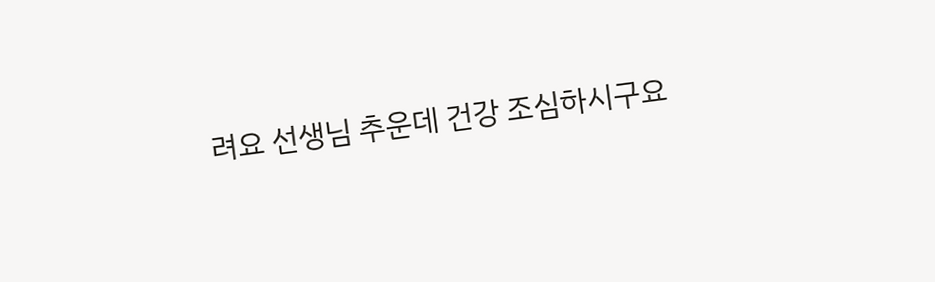려요 선생님 추운데 건강 조심하시구요